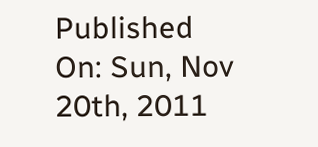Published On: Sun, Nov 20th, 2011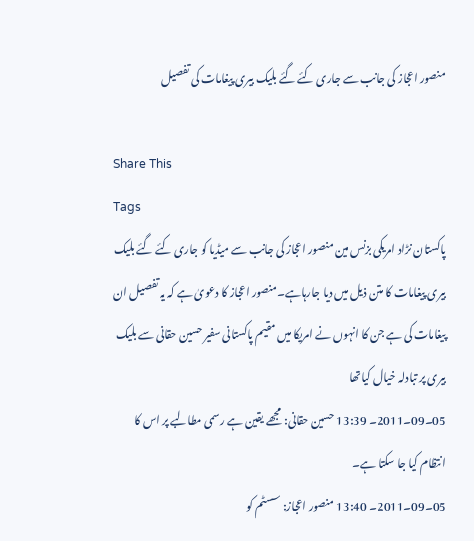منصور اعجاز کی جانب سے جاری کئے گئے بلیک بیری پیغامات کی تفصیل

Share This
Tags
پاکستان نڑاد امریکی بزنس مین منصور اعجاز کی جانب سے میڈیا کو جاری کئے گئے بلیک بیری پیغامات کا متن ذیل میں دیا جارہاہے۔منصور اعجاز کا دعویٰ ہے کہ یہ تفصیل ان پیغامات کی ہے جن کا انہوں نے امریکا میں مقیم پاکستانی سفیر حسین حقانی سے بلیک بیری پر تبادلہ خیال کیاتھا
05۔09۔2011۔ 13:39 حسین حقانی: مجھے یقین ہے رسمی مطالبے پر اس کا انتظام کیا جا سکتا ہے۔
05۔09۔2011۔ 13:40 منصور اعجاز: سسٹم کو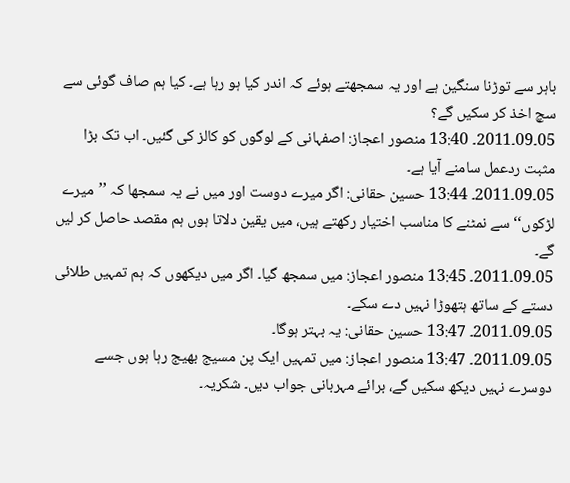باہر سے توڑنا سنگین ہے اور یہ سمجھتے ہوئے کہ اندر کیا ہو رہا ہے۔ کیا ہم صاف گوئی سے سچ اخذ کر سکیں گے؟
05۔09۔2011۔ 13:40 منصور اعجاز: اصفہانی کے لوگوں کو کالز کی گئیں۔ اب تک بڑا مثبت ردعمل سامنے آیا ہے۔
05۔09۔2011۔ 13:44 حسین حقانی: اگر میرے دوست اور میں نے یہ سمجھا کہ ’’میرے لڑکوں‘‘ سے نمٹنے کا مناسب اختیار رکھتے ہیں، میں یقین دلاتا ہوں ہم مقصد حاصل کر لیں گے۔
05۔09۔2011۔ 13:45 منصور اعجاز: میں سمجھ گیا۔ اگر میں دیکھوں کہ ہم تمہیں طلائی دستے کے ساتھ ہتھوڑا نہیں دے سکے۔
05۔09۔2011۔ 13:47 حسین حقانی: یہ بہتر ہوگا۔
05۔09۔2011۔ 13:47 منصور اعجاز: میں تمہیں ایک پن مسیج بھیج رہا ہوں جسے دوسرے نہیں دیکھ سکیں گے، برائے مہربانی جواب دیں۔ شکریہ۔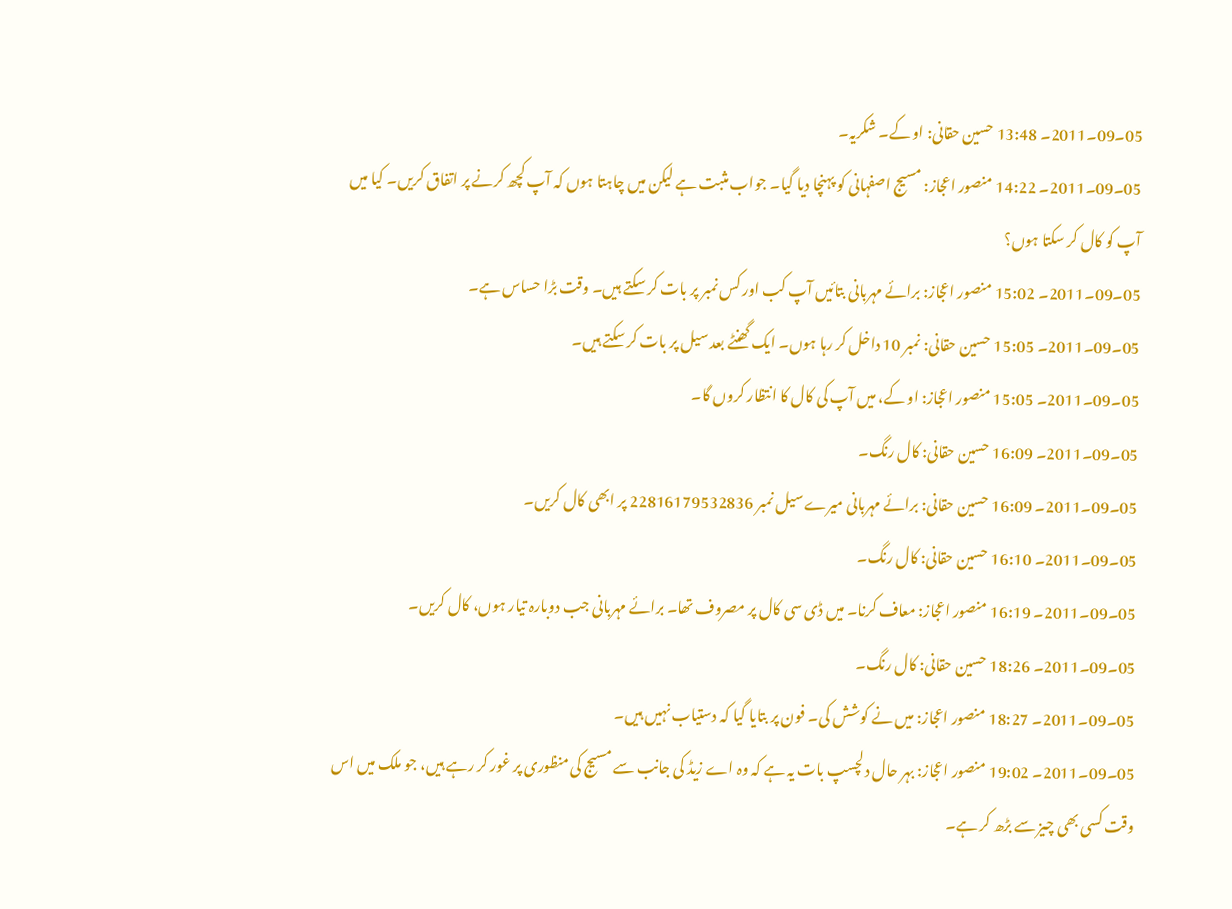05۔09۔2011۔ 13:48 حسین حقانی: او کے۔ شکریہ۔
05۔09۔2011۔ 14:22 منصور اعجاز: مسیج اصفہانی کو پہنچا دیا گیا۔ جواب مثبت ہے لیکن میں چاہتا ہوں کہ آپ کچھ کرنے پر اتفاق کریں۔ کیا میں آپ کو کال کر سکتا ہوں؟
05۔09۔2011۔ 15:02 منصور اعجاز: برائے مہربانی بتائیں آپ کب اور کس نمبر پر بات کر سکتے ہیں۔ وقت بڑا حساس ہے۔
05۔09۔2011۔ 15:05 حسین حقانی: نمبر 10 داخل کر رہا ہوں۔ ایک گھنٹے بعد سیل پر بات کر سکتے ہیں۔
05۔09۔2011۔ 15:05 منصور اعجاز: او کے، میں آپ کی کال کا انتظار کروں گا۔
05۔09۔2011۔ 16:09 حسین حقانی: کال رنگ۔
05۔09۔2011۔ 16:09 حسین حقانی: برائے مہربانی میرے سیل نمبر 22816179532836 پر ابھی کال کریں۔
05۔09۔2011۔ 16:10 حسین حقانی: کال رنگ۔
05۔09۔2011۔ 16:19 منصور اعجاز: معاف کرنا۔ میں ڈی سی کال پر مصروف تھا۔ برائے مہربانی جب دوبارہ تیار ہوں، کال کریں۔
05۔09۔2011۔ 18:26 حسین حقانی: کال رنگ۔
05۔09۔2011۔ 18:27 منصور اعجاز: میں نے کوشش کی۔ فون پر بتایا گیا کہ دستیاب نہیں ہیں۔
05۔09۔2011۔ 19:02 منصور اعجاز: بہر حال دلچسپ بات یہ ہے کہ وہ اے زیڈ کی جانب سے مسیج کی منظوری پر غور کر رہے ہیں، جو ملک میں اس وقت کسی بھی چیز سے بڑھ کر ہے۔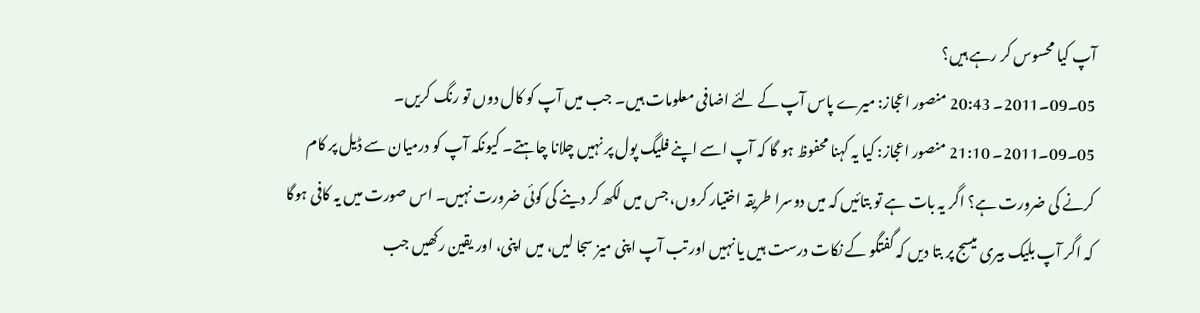آپ کیا محسوس کر رہے ہیں؟
05۔09۔2011۔ 20:43 منصور اعجاز: میرے پاس آپ کے لئے اضافی معلومات ہیں۔ جب میں آپ کو کال دوں تو رنگ کریں۔
05۔09۔2011۔ 21:10 منصور اعجاز: کیا یہ کہنا محفوظ ہو گا کہ آپ اسے اپنے فلیگ پول پر نہیں چلانا چاہتے۔ کیونکہ آپ کو درمیان سے ڈیل پر کام کرنے کی ضرورت ہے؟ اگر یہ بات ہے تو بتائیں کہ میں دوسرا طریقہ اختیار کروں، جس میں لکھ کر دینے کی کوئی ضرورت نہیں۔ اس صورت میں یہ کافی ہوگا کہ اگر آپ بلیک بیری میسج پر بتا دیں کہ گفتگو کے نکات درست ہیں یا نہیں اور تب آپ اپنی میز سجا لیں، میں اپنی، اور یقین رکھیں جب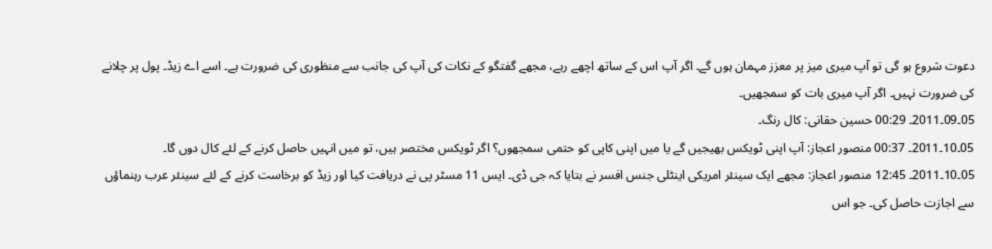دعوت شروع ہو گی تو آپ میری میز پر معزز مہمان ہوں گے۔ اگر آپ اس کے ساتھ اچھے رہے، مجھے گفتگو کے نکات کی آپ کی جانب سے منظوری کی ضرورت ہے۔ اسے اے زیڈ۔ پول پر چلانے کی ضرورت نہیں۔ اگر آپ میری بات کو سمجھیں۔
05۔09۔2011۔ 00:29 حسین حقانی: کال رنگ۔
05۔10۔2011۔ 00:37 منصور اعجاز: آپ اپنی ٹویکس بھیجیں گے یا میں اپنی کاپی کو حتمی سمجھوں؟ اگر ٹویکس مختصر ہیں، تو میں انہیں حاصل کرنے کے لئے کال دوں گا۔
05۔10۔2011۔ 12:45 منصور اعجاز: مجھے ایک سینئر امریکی اینٹلی جنس افسر نے بتایا کہ جی ڈی۔ ایس 11 مسٹر پی نے دریافت کیا اور زیڈ کو برخاست کرنے کے لئے سینئر عرب رہنماؤں سے اجازت حاصل کی۔ جو اس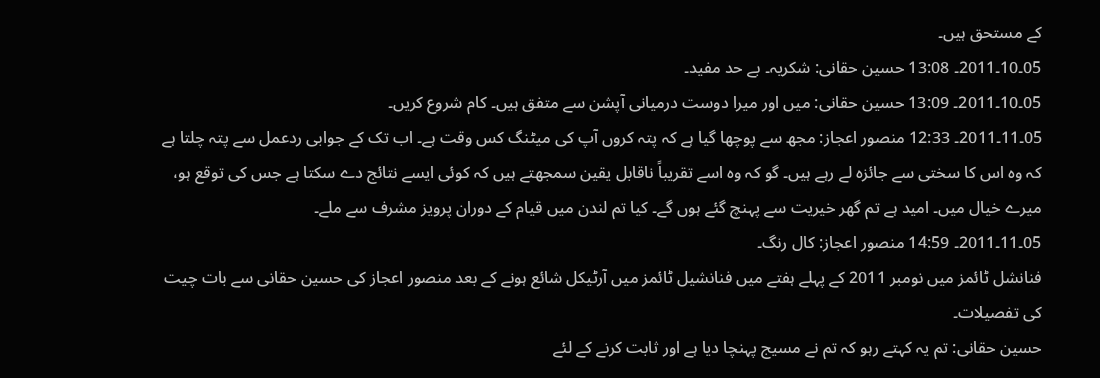کے مستحق ہیں۔
05۔10۔2011۔ 13:08 حسین حقانی: شکریہ۔ بے حد مفید۔
05۔10۔2011۔ 13:09 حسین حقانی: میں اور میرا دوست درمیانی آپشن سے متفق ہیں۔ کام شروع کریں۔
05۔11۔2011۔ 12:33 منصور اعجاز: مجھ سے پوچھا گیا ہے کہ پتہ کروں آپ کی میٹنگ کس وقت ہے۔ اب تک کے جوابی ردعمل سے پتہ چلتا ہے کہ وہ اس کا سختی سے جائزہ لے رہے ہیں۔ گو کہ وہ اسے تقریباً ناقابل یقین سمجھتے ہیں کہ کوئی ایسے نتائج دے سکتا ہے جس کی توقع ہو، میرے خیال میں۔ امید ہے تم گھر خیریت سے پہنچ گئے ہوں گے۔ کیا تم لندن میں قیام کے دوران پرویز مشرف سے ملے۔
05۔11۔2011۔ 14:59 منصور اعجاز: کال رنگ۔
فنانشل ٹائمز میں نومبر 2011 کے پہلے ہفتے میں فنانشیل ٹائمز میں آرٹیکل شائع ہونے کے بعد منصور اعجاز کی حسین حقانی سے بات چیت کی تفصیلات۔
حسین حقانی: تم یہ کہتے رہو کہ تم نے مسیج پہنچا دیا ہے اور ثابت کرنے کے لئے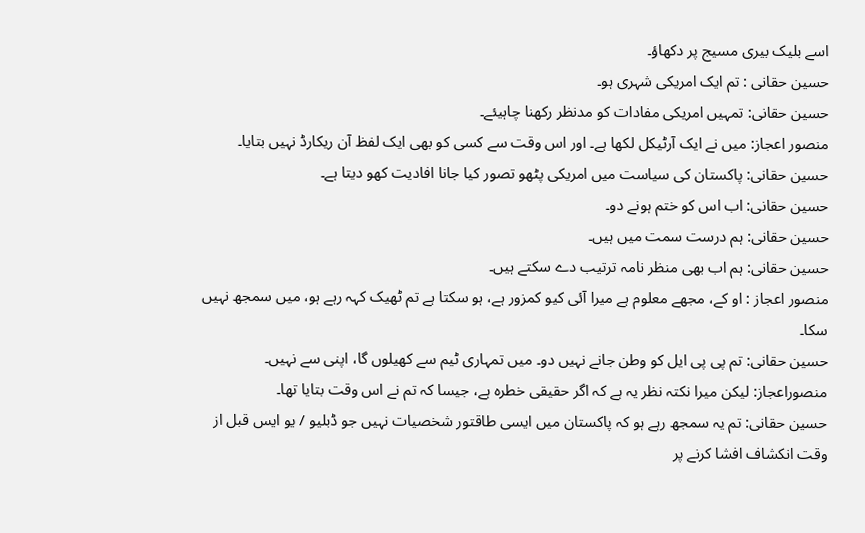اسے بلیک بیری مسیج پر دکھاؤ۔
حسین حقانی : تم ایک امریکی شہری ہو۔
حسین حقانی: تمہیں امریکی مفادات کو مدنظر رکھنا چاہیئے۔
منصور اعجاز: میں نے ایک آرٹیکل لکھا ہے۔ اور اس وقت سے کسی کو بھی ایک لفظ آن ریکارڈ نہیں بتایا۔
حسین حقانی: پاکستان کی سیاست میں امریکی پٹھو تصور کیا جانا افادیت کھو دیتا ہے۔
حسین حقانی: اب اس کو ختم ہونے دو۔
حسین حقانی: ہم درست سمت میں ہیں۔
حسین حقانی: ہم اب بھی منظر نامہ ترتیب دے سکتے ہیں۔
منصور اعجاز : او کے، مجھے معلوم ہے میرا آئی کیو کمزور ہے، ہو سکتا ہے تم ٹھیک کہہ رہے ہو، میں سمجھ نہیں سکا۔
حسین حقانی: تم پی پی ایل کو وطن جانے نہیں دو۔ میں تمہاری ٹیم سے کھیلوں گا، اپنی سے نہیں۔
منصوراعجاز: لیکن میرا نکتہ نظر یہ ہے کہ اگر حقیقی خطرہ ہے، جیسا کہ تم نے اس وقت بتایا تھا۔
حسین حقانی: تم یہ سمجھ رہے ہو کہ پاکستان میں ایسی طاقتور شخصیات نہیں جو ڈبلیو / یو ایس قبل از وقت انکشاف افشا کرنے پر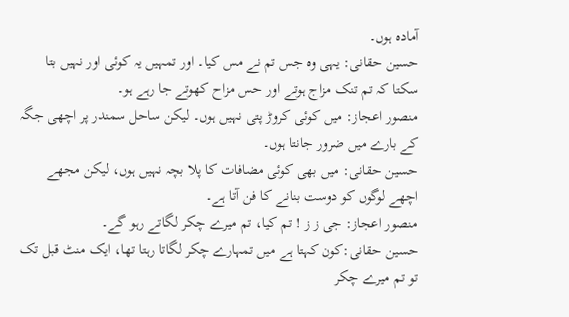آمادہ ہوں۔
حسین حقانی: یہی وہ جس تم نے مس کیا۔ اور تمہیں یہ کوئی اور نہیں بتا سکتا کہ تم تنک مزاج ہوتے اور حس مزاح کھوتے جا رہے ہو۔
منصور اعجاز: میں کوئی کروڑ پتی نہیں ہوں۔ لیکن ساحل سمندر پر اچھی جگہ کے بارے میں ضرور جانتا ہوں۔
حسین حقانی: میں بھی کوئی مضافات کا پلا بچہ نہیں ہوں، لیکن مجھے اچھے لوگوں کو دوست بنانے کا فن آتا ہے۔
منصور اعجاز: جی ز ز ! تم کیا، تم میرے چکر لگاتے رہو گے۔
حسین حقانی:کون کہتا ہے میں تمہارے چکر لگاتا رہتا تھا، ایک منٹ قبل تک تو تم میرے چکر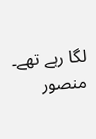لگا رہے تھے۔
منصور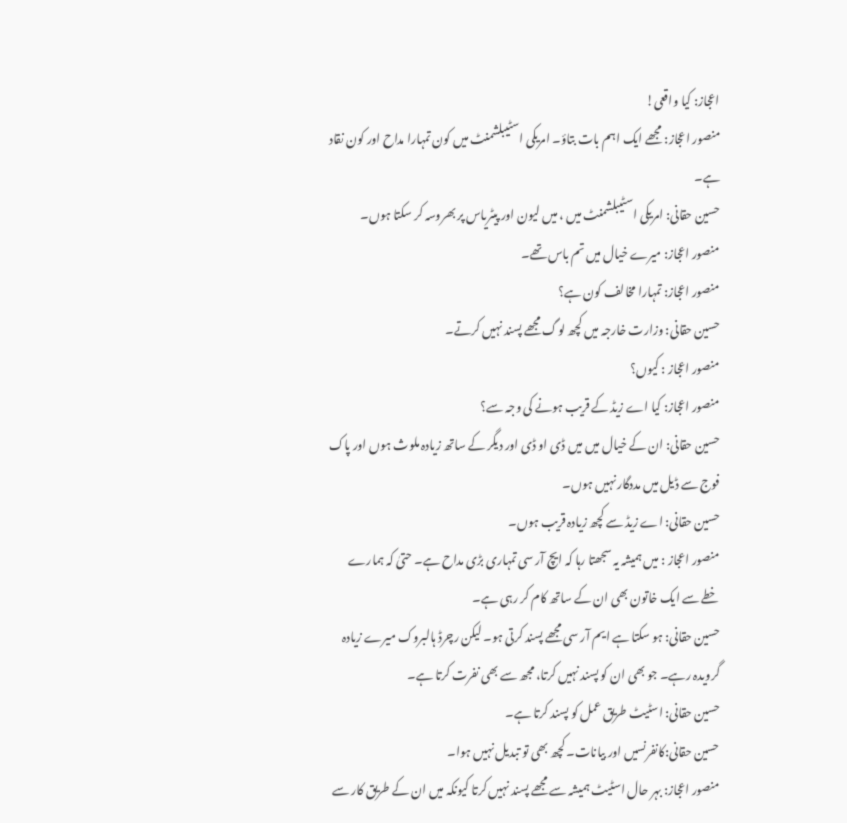اعجاز: کیا واقعی!
منصور اعجاز: مجھے ایک اہم بات بتاؤ۔ امریکی اسٹیبلشمنٹ میں کون تمہارا مداح اور کون نقاد ہے۔
حسین حقانی: امریکی اسٹیبلشمنٹ میں ، میں لیون اور پیٹریاس پر بھروسہ کر سکتا ہوں۔
منصور اعجاز: میرے خیال میں تم باس تھے۔
منصور اعجاز: تمہارا مخالف کون ہے؟
حسین حقانی: وزارت خارجہ میں کچھ لوگ مجھے پسند نہیں کرتے۔
منصور اعجاز : کیوں؟
منصور اعجاز: کیا اے زیڈ کے قریب ہونے کی وجہ سے؟
حسین حقانی: ان کے خیال میں میں ڈی او ڈی اور دیگر کے ساتھ زیادہ ملوث ہوں اور پاک فوج سے ڈیل میں مددگار نہیں ہوں۔
حسین حقانی: اے زیڈ سے کچھ زیادہ قریب ہوں۔
منصور اعجاز : میں ہمیشہ یہ سجھتا رہا کہ ایچ آر سی تمہاری بڑی مداح ہے۔ حتیٰ کہ ہمارے خطے سے ایک خاتون بھی ان کے ساتھ کام کر رہی ہے۔
حسین حقانی: ہو سکتا ہے ایم آر سی مجھے پسند کرتی ہو۔ لیکن رچرڈ ہالبروک میرے زیادہ گرویدہ رہے۔ جو بھی ان کو پسند نہیں کرتا، مجھ سے بھی نفرت کرتا ہے۔
حسین حقانی: اسٹیٹ طریق عمل کو پسند کرتا ہے۔
حسین حقانی:کانفرنسیں اور بیانات۔ کچھ بھی تو تبدیل نہیں ہوا۔
منصور اعجاز: بہر حال اسٹیٹ ہمیشہ سے مجھے پسند نہیں کرتا کیونکہ میں ان کے طریق کار سے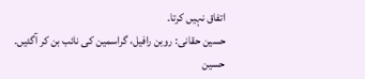اتفاق نہیں کرتا۔
حسین حقانی: روبن رافیل، گراسمین کی نائب بن کر آگئیں۔
حسین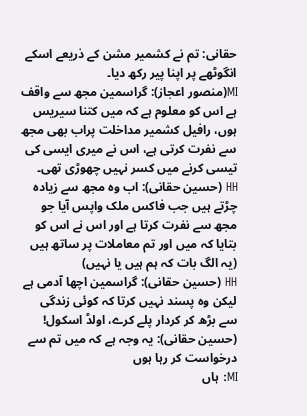حقانی: تم نے کشمیر مشن کے ذریعے اسکے انگوٹھے پر اپنا پیر رکھ دیا۔
MI(منصور اعجاز): گراسمین مجھ سے واقف ہے اس کو معلوم ہے کہ میں کتنا سیریس ہوں، رافیل کشمیر مداخلت پراب بھی مجھ سے نفرت کرتی ہے، اس نے میری ایسی کی تیسی کرنے میں کسر نہیں چھوڑی تھی۔
HH (حسین حقانی): اب وہ مجھ سے زیادہ چڑتے ہیں جب فاکس ملک واپس آیا جو مجھ سے نفرت کرتا ہے اور اس نے اس کو بتایا کہ میں اور تم معاملات پر ساتھ ہیں (یہ الگ بات کہ ہم ہیں یا نہیں)
HH (حسین حقانی): گراسمین اچھا آدمی ہے لیکن وہ پسند نہیں کرتا کہ کوئی زندگی سے بڑھ کر کردار پلے کرے، اولڈ اسکول!
(حسین حقانی): یہ وجہ ہے کہ میں تم سے درخواست کر رہا ہوں
MI: ہاں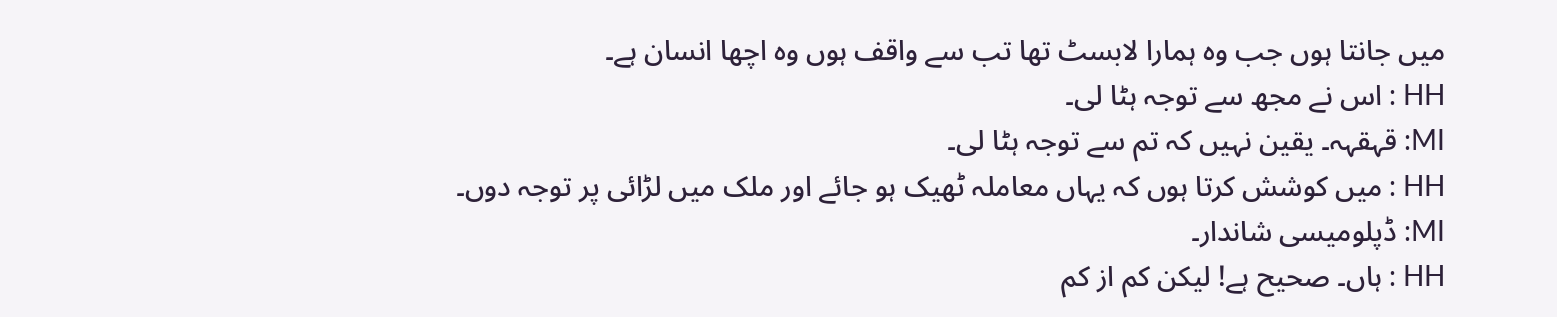میں جانتا ہوں جب وہ ہمارا لابسٹ تھا تب سے واقف ہوں وہ اچھا انسان ہے۔
HH : اس نے مجھ سے توجہ ہٹا لی۔
MI: قہقہہ۔ یقین نہیں کہ تم سے توجہ ہٹا لی۔
HH : میں کوشش کرتا ہوں کہ یہاں معاملہ ٹھیک ہو جائے اور ملک میں لڑائی پر توجہ دوں۔
MI: ڈپلومیسی شاندار۔
HH : ہاں۔ صحیح ہے! لیکن کم از کم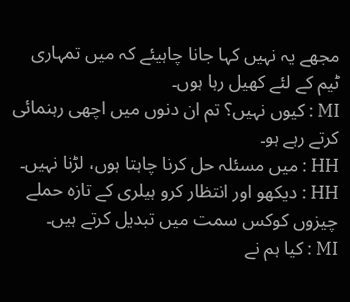مجھے یہ نہیں کہا جانا چاہیئے کہ میں تمہاری ٹیم کے لئے کھیل رہا ہوں۔
MI : کیوں نہیں؟ تم ان دنوں میں اچھی رہنمائی کرتے رہے ہو۔
HH : میں مسئلہ حل کرنا چاہتا ہوں، لڑنا نہیں۔
HH : دیکھو اور انتظار کرو ہیلری کے تازہ حملے چیزوں کوکس سمت میں تبدیل کرتے ہیں۔
MI : کیا ہم نے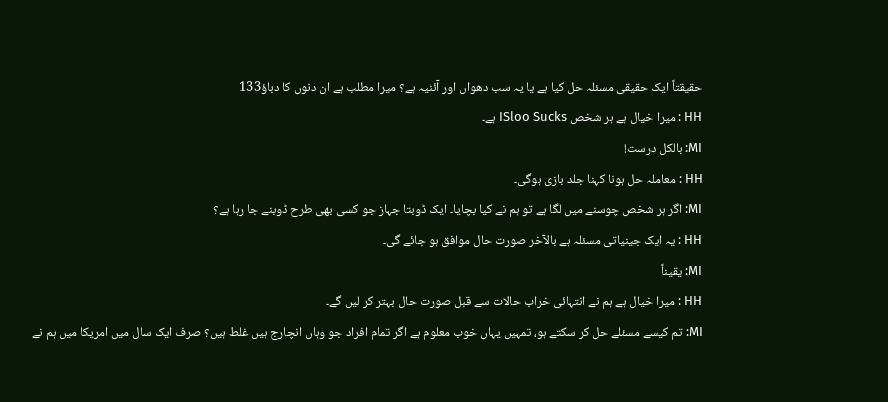حقیقتاً ایک حقیقی مسئلہ حل کیا ہے یا یہ سب دھواں اور آئنیہ ہے؟ میرا مطلب ہے ان دنوں کا دباؤ133
HH : میرا خیال ہے ہر شخص ISloo Sucks ہے۔
MI: بالکل درست!
HH : معاملہ حل ہونا کہنا جلد بازی ہوگی۔
MI: اگر ہر شخص چوسنے میں لگا ہے تو ہم نے کیا بچایا۔ ایک ڈوبتا جہاز جو کسی بھی طرح ڈوبنے جا رہا ہے؟
HH : یہ ایک جینیاتی مسئلہ ہے بالآخر صورت حال موافق ہو جائے گی۔
MI: یقیناً
HH : میرا خیال ہے ہم نے انتہائی خراب حالات سے قبل صورت حال بہتر کر لیں گے۔
MI: تم کیسے مسئلے حل کر سکتے ہو، تمہیں یہاں خوب معلوم ہے اگر تمام افراد جو وہاں انچارج ہیں غلط ہیں؟ صرف ایک سال میں امریکا میں ہم نے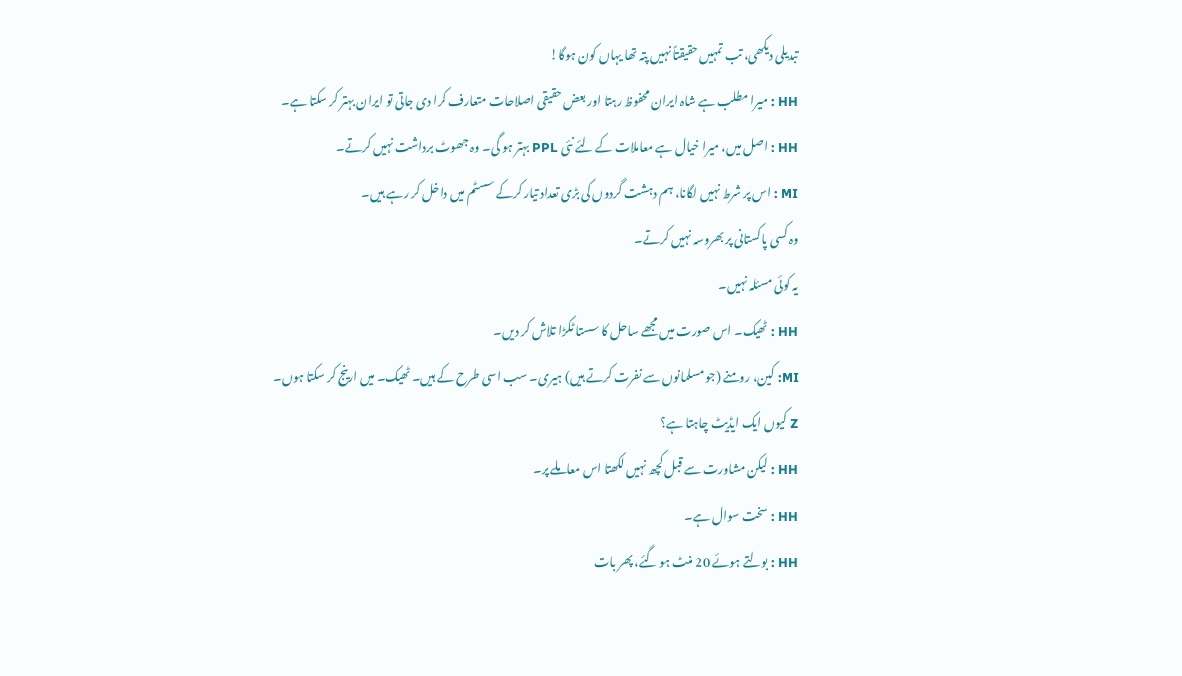تبدیلی دیکھی، تب تمہیں حقیقتاً نہیں پتہ تھا یہاں کون ہوگا!
HH : میرا مطلب ہے شاہ ایران محفوظ رہتا اور بعض حقیقی اصلاحات متعارف کرا دی جاتی تو ایران بہتر کر سکتا ہے۔
HH : اصل میں، میرا خیال ہے معاملات کے لئے نئی PPL بہتر ہو گی۔ وہ جھوٹ برداشت نہیں کرتے۔
MI : اس پر شرط نہیں لگانا، ہم دہشت گردوں کی بڑی تعداد تیار کرکے سسٹم میں داخل کر رہے ہیں۔
وہ کسی پاکستانی پر بھروسہ نہیں کرتے۔
یہ کوئی مسئلہ نہیں۔
HH : ٹھیک۔ اس صورت میں مجھے ساحل کا سستا ٹکڑا تلاش کر دیں۔
MI: کین، رومنے (جو مسلمانوں سے نفرت کرتے ہیں) ہیری۔ سب اسی طرح کے ہیں۔ ٹھیک۔ میں ارینج کر سکتا ہوں۔
Z کیوں ایک ایڈیٹ چاہتا ہے؟
HH : لیکن مشاورت سے قبل کچھ نہیں لکھتا اس معاملے پر۔
HH : سخت سوال ہے۔
HH : بولتے ہوئے 20 منٹ ہو گئے، پھر بات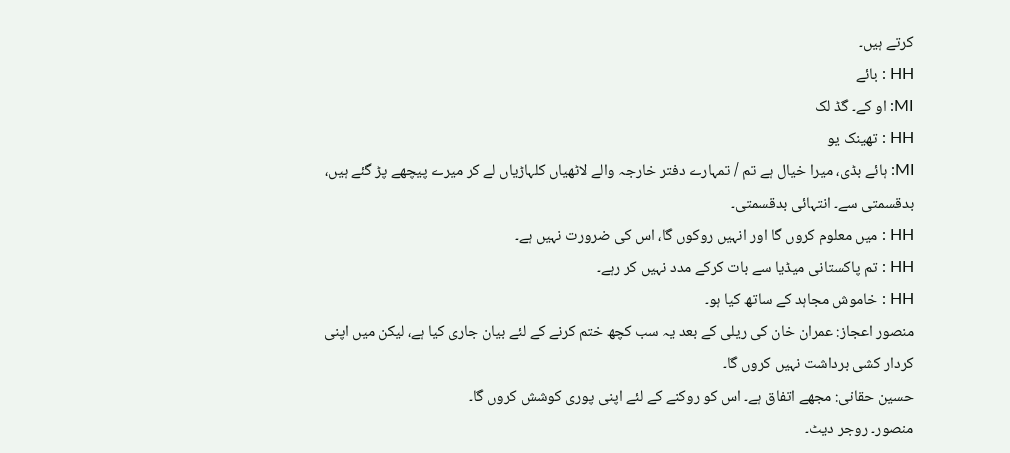کرتے ہیں۔
HH : بائے
MI: او کے۔ گڈ لک
HH : تھینک یو
MI: ہائے بڈی، میرا خیال ہے تم / تمہارے دفتر خارجہ والے لاٹھیاں کلہاڑیاں لے کر میرے پیچھے پڑ گئے ہیں، بدقسمتی سے۔ انتہائی بدقسمتی۔
HH : میں معلوم کروں گا اور انہیں روکوں گا، اس کی ضرورت نہیں ہے۔
HH : تم پاکستانی میڈیا سے بات کرکے مدد نہیں کر رہے۔
HH : خاموش مجاہد کے ساتھ کیا ہو۔
منصور اعجاز: عمران خان کی ریلی کے بعد یہ سب کچھ ختم کرنے کے لئے بیان جاری کیا ہے، لیکن میں اپنی کردار کشی برداشت نہیں کروں گا۔
حسین حقانی: مجھے اتفاق ہے۔ اس کو روکنے کے لئے اپنی پوری کوشش کروں گا۔
منصور۔ روجر دیٹ۔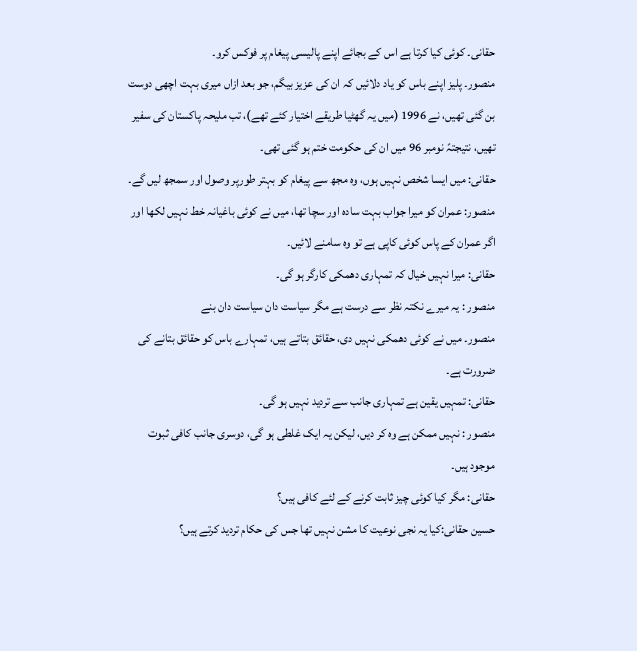حقانی۔ کوئی کیا کرتا ہے اس کے بجائے اپنے پالیسی پیغام پر فوکس کرو۔
منصور۔ پلیز اپنے باس کو یاد دلائیں کہ ان کی عزیز بیگم، جو بعد ازاں میری بہت اچھی دوست بن گئی تھیں، نے 1996 (میں یہ گھٹیا طریقے اختیار کئے تھے)، تب ملیحہ پاکستان کی سفیر تھیں، نتیجتہً نومبر 96 میں ان کی حکومت ختم ہو گئی تھی۔
حقانی: میں ایسا شخص نہیں ہوں، وہ مجھ سے پیغام کو بہتر طورپر وصول اور سمجھ لیں گے۔
منصور: عمران کو میرا جواب بہت سادہ اور سچا تھا، میں نے کوئی باغیانہ خط نہیں لکھا اور اگر عمران کے پاس کوئی کاپی ہے تو وہ سامنے لائیں۔
حقانی: میرا نہیں خیال کہ تمہاری دھمکی کارگر ہو گی۔
منصور : یہ میرے نکتہ نظر سے درست ہے مگر سیاست دان سیاست دان بنے
منصور۔ میں نے کوئی دھمکی نہیں دی، حقائق بتاتے ہیں، تمہارے باس کو حقائق بتانے کی ضرورت ہے۔
حقانی: تمہیں یقین ہے تمہاری جانب سے تردید نہیں ہو گی۔
منصور : نہیں ممکن ہے وہ کر دیں، لیکن یہ ایک غلطی ہو گی، دوسری جانب کافی ثبوت موجود ہیں۔
حقانی: مگر کیا کوئی چیز ثابت کرنے کے لئے کافی ہیں؟
حسین حقانی:کیا یہ نجی نوعیت کا مشن نہیں تھا جس کی حکام تردید کرتے ہیں؟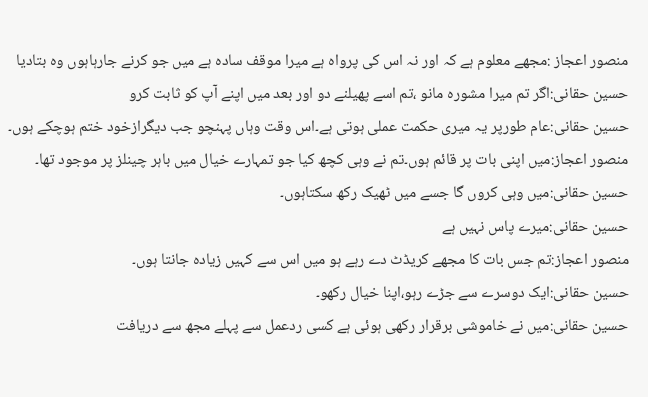منصور اعجاز :مجھے معلوم ہے کہ اور نہ اس کی پرواہ ہے میرا موقف سادہ ہے میں جو کرنے جارہاہوں وہ بتادیا
حسین حقانی:اگر تم میرا مشورہ مانو ،تم اسے پھیلنے دو اور بعد میں اپنے آپ کو ثابت کرو
حسین حقانی:عام طورپر یہ میری حکمت عملی ہوتی ہے۔اس وقت وہاں پہنچو جب دیگرازخود ختم ہوچکے ہوں۔
منصور اعجاز:میں اپنی بات پر قائم ہوں۔تم نے وہی کچھ کیا جو تمہارے خیال میں باہر چینلز پر موجود تھا۔
حسین حقانی:میں وہی کروں گا جسے میں ٹھیک رکھ سکتاہوں۔
حسین حقانی:میرے پاس نہیں ہے
منصور اعجاز:تم جس بات کا مجھے کریڈٹ دے رہے ہو میں اس سے کہیں زیادہ جانتا ہوں۔
حسین حقانی:ایک دوسرے سے جڑے رہو،اپنا خیال رکھو۔
حسین حقانی:میں نے خاموشی برقرار رکھی ہوئی ہے کسی ردعمل سے پہلے مجھ سے دریافت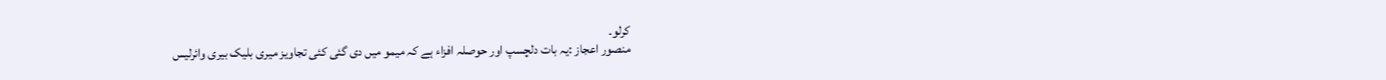کرلو۔
منصور اعجاز :یہ بات دلچسپ اور حوصلہ افزاء ہے کہ میمو میں دی گئی کئی تجاویز میری بلیک بیری وائرلیس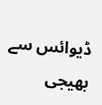ڈیوائس سے بھیجی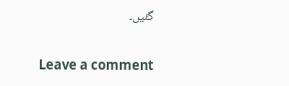گئیں۔

Leave a comment